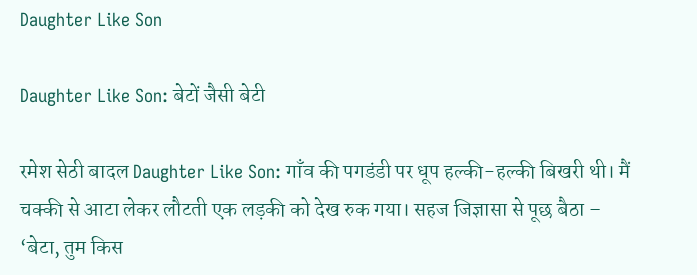Daughter Like Son

Daughter Like Son: बेटों जैसी बेटी

रमेश सेठी बादल Daughter Like Son: गाँव की पगडंडी पर धूप हल्की-हल्की बिखरी थी। मैं चक्की से आटा लेकर लौटती एक लड़की को देख रुक गया। सहज जिज्ञासा से पूछ बैठा – ‘बेटा, तुम किस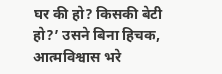घर की हो? किसकी बेटी हो?’ उसने बिना हिचक, आत्मविश्वास भरे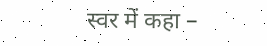स्वर में कहा –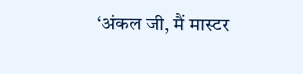‘अंकल जी, मैं मास्टर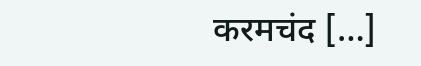करमचंद […]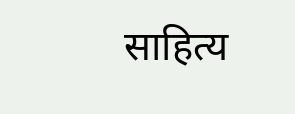साहित्य